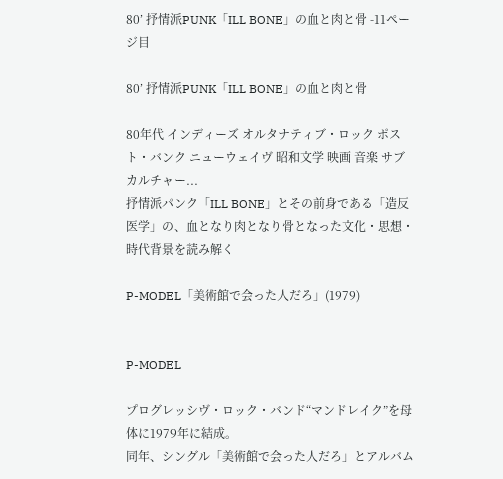80’ 抒情派PUNK「ILL BONE」の血と肉と骨 -11ページ目

80’ 抒情派PUNK「ILL BONE」の血と肉と骨

80年代 インディーズ オルタナティブ・ロック ポスト・バンク ニューウェイヴ 昭和文学 映画 音楽 サブカルチャー...
抒情派パンク「ILL BONE」とその前身である「造反医学」の、血となり肉となり骨となった文化・思想・時代背景を読み解く

P-MODEL「美術館で会った人だろ」(1979)


P-MODEL

プログレッシヴ・ロック・バンド“マンドレイク”を母体に1979年に結成。
同年、シングル「美術館で会った人だろ」とアルバム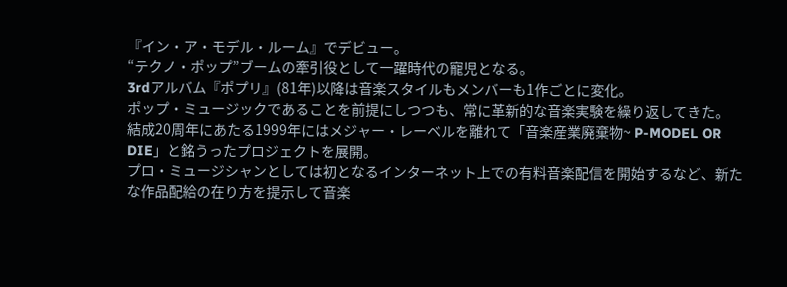『イン・ア・モデル・ルーム』でデビュー。
“テクノ・ポップ”ブームの牽引役として一躍時代の寵児となる。
3rdアルバム『ポプリ』(81年)以降は音楽スタイルもメンバーも1作ごとに変化。
ポップ・ミュージックであることを前提にしつつも、常に革新的な音楽実験を繰り返してきた。
結成20周年にあたる1999年にはメジャー・レーベルを離れて「音楽産業廃棄物~ P-MODEL OR DIE」と銘うったプロジェクトを展開。
プロ・ミュージシャンとしては初となるインターネット上での有料音楽配信を開始するなど、新たな作品配給の在り方を提示して音楽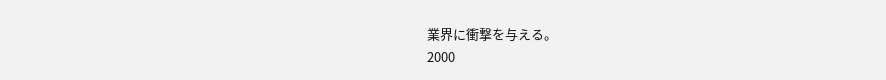業界に衝撃を与える。
2000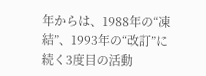年からは、1988年の“凍結”、1993年の“改訂”に続く3度目の活動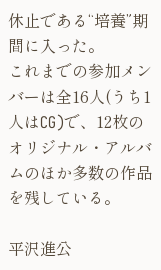休止である“培養”期間に入った。
これまでの参加メンバーは全16人(うち1人はCG)で、12枚のオリジナル・アルバムのほか多数の作品を残している。

平沢進公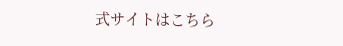式サイトはこちら